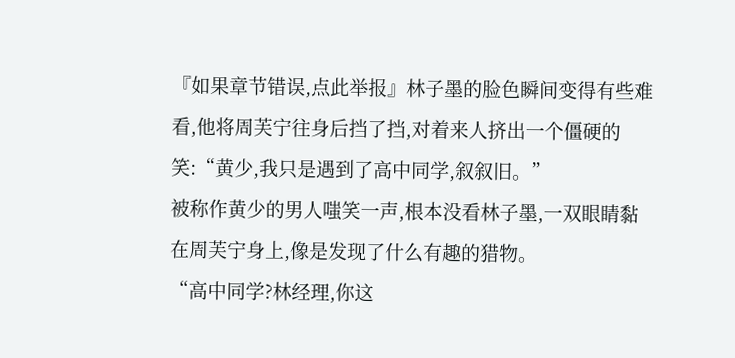『如果章节错误,点此举报』林子墨的脸色瞬间变得有些难看,他将周芙宁往身后挡了挡,对着来人挤出一个僵硬的笑:“黄少,我只是遇到了高中同学,叙叙旧。”
被称作黄少的男人嗤笑一声,根本没看林子墨,一双眼睛黏在周芙宁身上,像是发现了什么有趣的猎物。
“高中同学?林经理,你这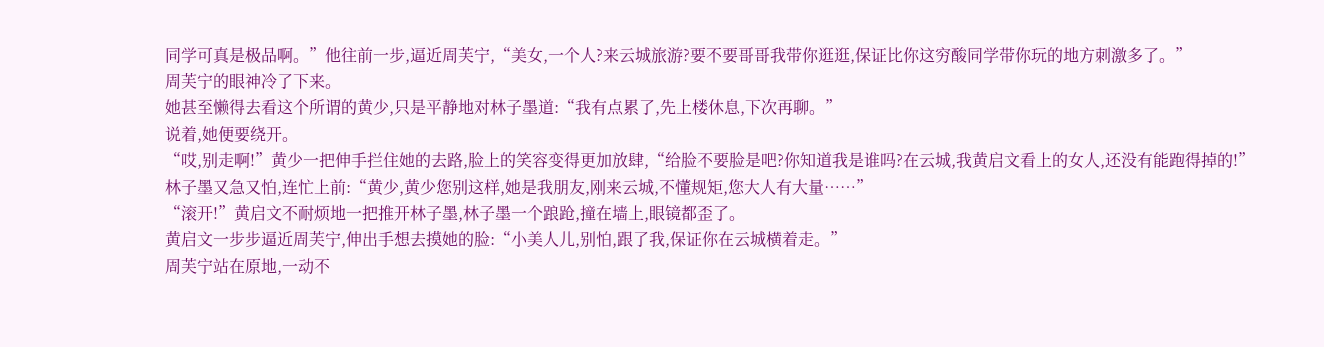同学可真是极品啊。”他往前一步,逼近周芙宁,“美女,一个人?来云城旅游?要不要哥哥我带你逛逛,保证比你这穷酸同学带你玩的地方刺激多了。”
周芙宁的眼神冷了下来。
她甚至懒得去看这个所谓的黄少,只是平静地对林子墨道:“我有点累了,先上楼休息,下次再聊。”
说着,她便要绕开。
“哎,别走啊!”黄少一把伸手拦住她的去路,脸上的笑容变得更加放肆,“给脸不要脸是吧?你知道我是谁吗?在云城,我黄启文看上的女人,还没有能跑得掉的!”
林子墨又急又怕,连忙上前:“黄少,黄少您别这样,她是我朋友,刚来云城,不懂规矩,您大人有大量……”
“滚开!”黄启文不耐烦地一把推开林子墨,林子墨一个踉跄,撞在墙上,眼镜都歪了。
黄启文一步步逼近周芙宁,伸出手想去摸她的脸:“小美人儿,别怕,跟了我,保证你在云城横着走。”
周芙宁站在原地,一动不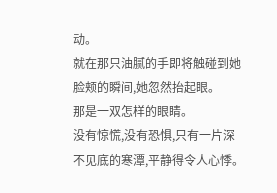动。
就在那只油腻的手即将触碰到她脸颊的瞬间,她忽然抬起眼。
那是一双怎样的眼睛。
没有惊慌,没有恐惧,只有一片深不见底的寒潭,平静得令人心悸。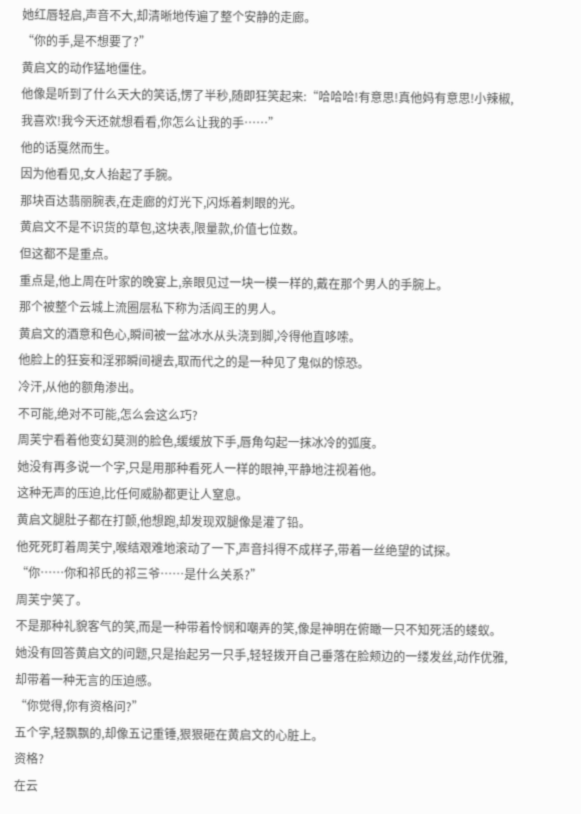她红唇轻启,声音不大,却清晰地传遍了整个安静的走廊。
“你的手,是不想要了?”
黄启文的动作猛地僵住。
他像是听到了什么天大的笑话,愣了半秒,随即狂笑起来:“哈哈哈!有意思!真他妈有意思!小辣椒,我喜欢!我今天还就想看看,你怎么让我的手……”
他的话戛然而生。
因为他看见,女人抬起了手腕。
那块百达翡丽腕表,在走廊的灯光下,闪烁着刺眼的光。
黄启文不是不识货的草包,这块表,限量款,价值七位数。
但这都不是重点。
重点是,他上周在叶家的晚宴上,亲眼见过一块一模一样的,戴在那个男人的手腕上。
那个被整个云城上流圈层私下称为活阎王的男人。
黄启文的酒意和色心,瞬间被一盆冰水从头浇到脚,冷得他直哆嗦。
他脸上的狂妄和淫邪瞬间褪去,取而代之的是一种见了鬼似的惊恐。
冷汗,从他的额角渗出。
不可能,绝对不可能,怎么会这么巧?
周芙宁看着他变幻莫测的脸色,缓缓放下手,唇角勾起一抹冰冷的弧度。
她没有再多说一个字,只是用那种看死人一样的眼神,平静地注视着他。
这种无声的压迫,比任何威胁都更让人窒息。
黄启文腿肚子都在打颤,他想跑,却发现双腿像是灌了铅。
他死死盯着周芙宁,喉结艰难地滚动了一下,声音抖得不成样子,带着一丝绝望的试探。
“你……你和祁氏的祁三爷……是什么关系?”
周芙宁笑了。
不是那种礼貌客气的笑,而是一种带着怜悯和嘲弄的笑,像是神明在俯瞰一只不知死活的蝼蚁。
她没有回答黄启文的问题,只是抬起另一只手,轻轻拨开自己垂落在脸颊边的一缕发丝,动作优雅,却带着一种无言的压迫感。
“你觉得,你有资格问?”
五个字,轻飘飘的,却像五记重锤,狠狠砸在黄启文的心脏上。
资格?
在云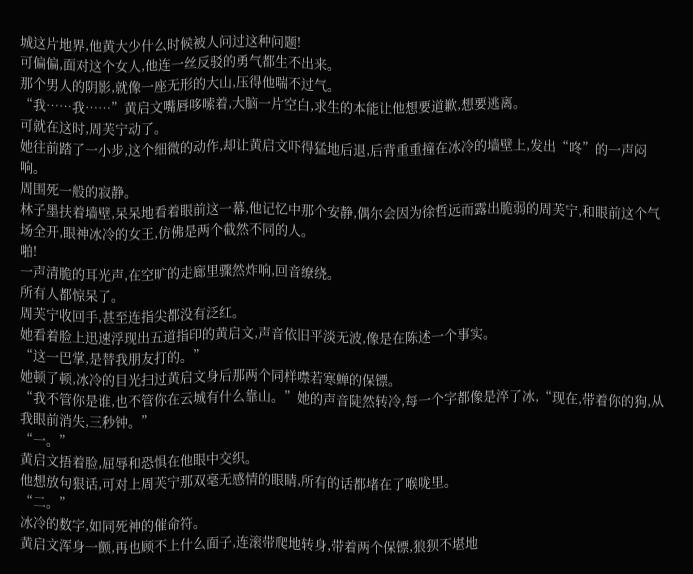城这片地界,他黄大少什么时候被人问过这种问题!
可偏偏,面对这个女人,他连一丝反驳的勇气都生不出来。
那个男人的阴影,就像一座无形的大山,压得他喘不过气。
“我……我……”黄启文嘴唇哆嗦着,大脑一片空白,求生的本能让他想要道歉,想要逃离。
可就在这时,周芙宁动了。
她往前踏了一小步,这个细微的动作,却让黄启文吓得猛地后退,后背重重撞在冰冷的墙壁上,发出“咚”的一声闷响。
周围死一般的寂静。
林子墨扶着墙壁,呆呆地看着眼前这一幕,他记忆中那个安静,偶尔会因为徐哲远而露出脆弱的周芙宁,和眼前这个气场全开,眼神冰冷的女王,仿佛是两个截然不同的人。
啪!
一声清脆的耳光声,在空旷的走廊里骤然炸响,回音缭绕。
所有人都惊呆了。
周芙宁收回手,甚至连指尖都没有泛红。
她看着脸上迅速浮现出五道指印的黄启文,声音依旧平淡无波,像是在陈述一个事实。
“这一巴掌,是替我朋友打的。”
她顿了顿,冰冷的目光扫过黄启文身后那两个同样噤若寒蝉的保镖。
“我不管你是谁,也不管你在云城有什么靠山。”她的声音陡然转冷,每一个字都像是淬了冰,“现在,带着你的狗,从我眼前消失,三秒钟。”
“一。”
黄启文捂着脸,屈辱和恐惧在他眼中交织。
他想放句狠话,可对上周芙宁那双毫无感情的眼睛,所有的话都堵在了喉咙里。
“二。”
冰冷的数字,如同死神的催命符。
黄启文浑身一颤,再也顾不上什么面子,连滚带爬地转身,带着两个保镖,狼狈不堪地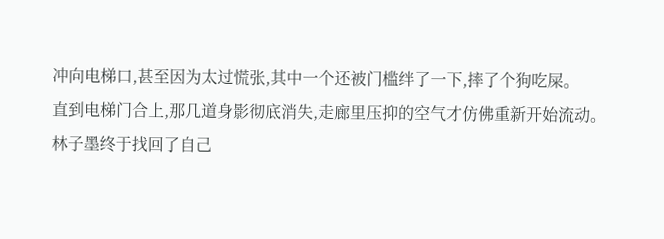冲向电梯口,甚至因为太过慌张,其中一个还被门槛绊了一下,摔了个狗吃屎。
直到电梯门合上,那几道身影彻底消失,走廊里压抑的空气才仿佛重新开始流动。
林子墨终于找回了自己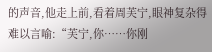的声音,他走上前,看着周芙宁,眼神复杂得难以言喻:“芙宁,你……你刚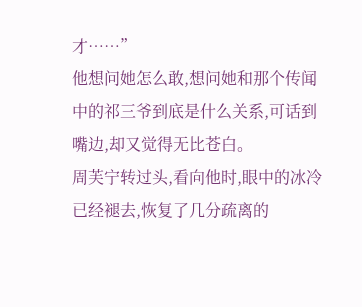才……”
他想问她怎么敢,想问她和那个传闻中的祁三爷到底是什么关系,可话到嘴边,却又觉得无比苍白。
周芙宁转过头,看向他时,眼中的冰冷已经褪去,恢复了几分疏离的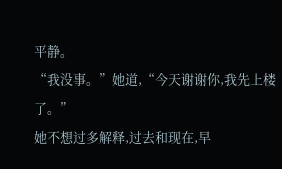平静。
“我没事。”她道,“今天谢谢你,我先上楼了。”
她不想过多解释,过去和现在,早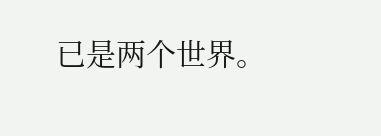已是两个世界。